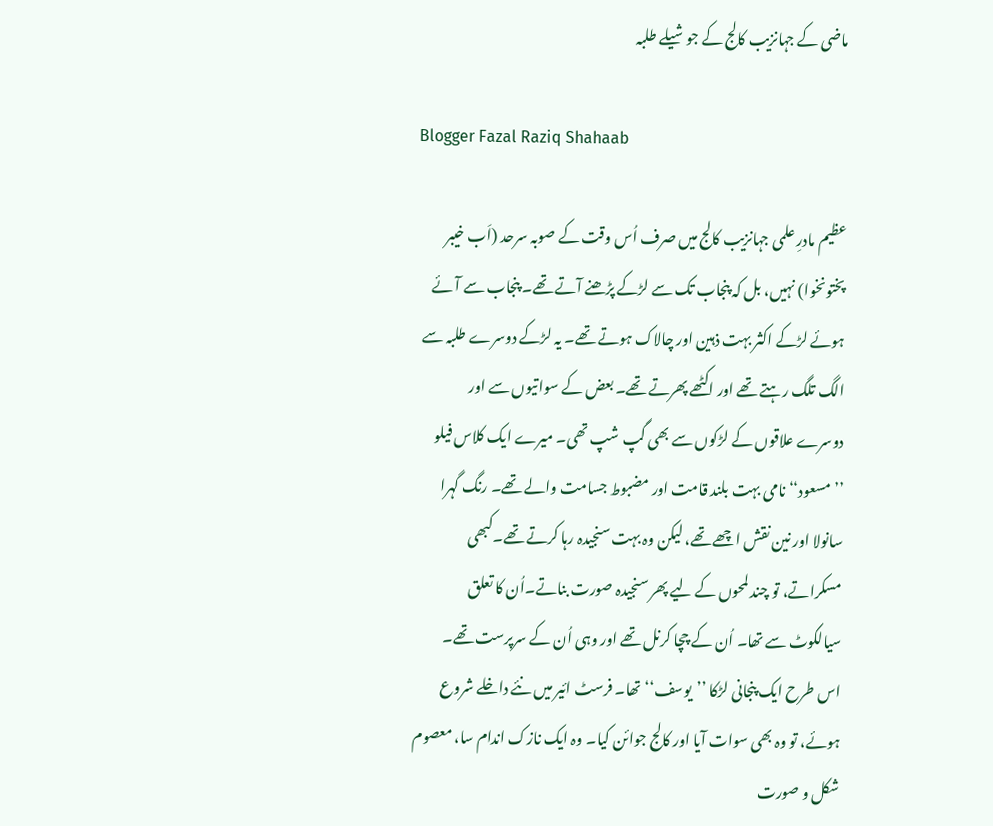ماضی کے جہانزیب کالج کے جوشیلے طلبہ

Blogger Fazal Raziq Shahaab

عظیم مادرِ علمی جہانزیب کالج میں صرف اُس وقت کے صوبہ سرحد (اَب خیبر پختونخوا) نہیں، بل کہ پنجاب تک سے لڑکے پڑھنے آتے تھے۔ پنجاب سے آئے ہوئے لڑکے اکثر بہت ذہین اور چالاک ہوتے تھے۔ یہ لڑکے دوسرے طلبہ سے الگ تلگ رہتے تھے اور اکٹھے پھرتے تھے۔ بعض کے سواتیوں سے اور دوسرے علاقوں کے لڑکوں سے بھی گپ شپ تھی۔ میرے ایک کلاس فیلو ’’مسعود‘‘ نامی بہت بلند قامت اور مضبوط جسامت والے تھے۔ رنگ گہرا سانولا اور نین نقش اچھے تھے، لیکن وہ بہت سنجیدہ رہا کرتے تھے۔کبھی مسکراتے، تو چند لمحوں کے لیے پھر سنجیدہ صورت بناتے۔اُن کا تعلق سیالکوٹ سے تھا۔ اُن کے چچا کرنل تھے اور وہی اُن کے سرپرست تھے۔
اس طرح ایک پنجانی لڑکا ’’یوسف‘‘ تھا۔ فرسٹ ائیر میں نئے داخلے شروع ہوئے، تو وہ بھی سوات آیا اور کالج جوائن کیا۔ وہ ایک نازک اندام سا، معصوم شکل و صورت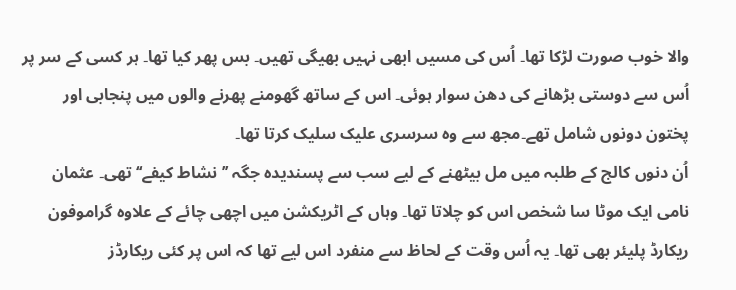والا خوب صورت لڑکا تھا۔ اُس کی مسیں ابھی نہیں بھیگی تھیں۔ بس پھر کیا تھا۔ ہر کسی کے سر پر اُس سے دوستی بڑھانے کی دھن سوار ہوئی۔ اس کے ساتھ گھومنے پھرنے والوں میں پنجابی اور پختون دونوں شامل تھے۔مجھ سے وہ سرسری علیک سلیک کرتا تھا۔
اُن دنوں کالج کے طلبہ میں مل بیٹھنے کے لیے سب سے پسندیدہ جگہ ’’نشاط کیفے‘‘ تھی۔ عثمان نامی ایک موٹا سا شخص اس کو چلاتا تھا۔ وہاں کے اٹریکشن میں اچھی چائے کے علاوہ گراموفون ریکارڈ پلیئر بھی تھا۔ یہ اُس وقت کے لحاظ سے منفرد اس لیے تھا کہ اس پر کئی ریکارڈز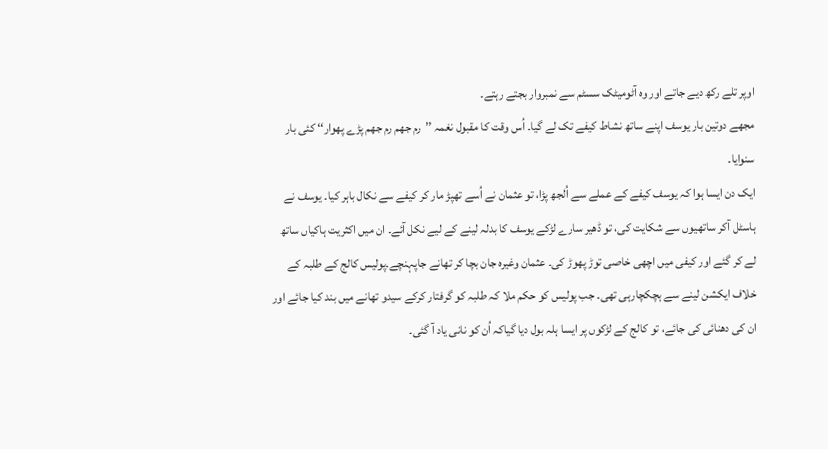اوپر تلے رکھ دیے جاتے اور وہ آٹومیٹک سسٹم سے نمبروار بجتے رہتے۔
مجھے دوتین بار یوسف اپنے ساتھ نشاط کیفے تک لے گیا۔ اُس وقت کا مقبول نغمہ ’’رم جھم رم جھم پڑے پھوار‘‘ کئی بار سنوایا۔
ایک دن ایسا ہوا کہ یوسف کیفے کے عملے سے اُلجھ پڑا، تو عثمان نے اُسے تھپڑ مار کر کیفے سے نکال باہر کیا۔ یوسف نے ہاسٹل آکر ساتھیوں سے شکایت کی، تو ڈھیر سارے لڑکے یوسف کا بدلہ لینے کے لیے نکل آئے۔ ان میں اکثریت ہاکیاں ساتھ لے کر گئے اور کیفی میں اچھی خاصی توڑ پھوڑ کی۔ عثمان وغیرہ جان بچا کر تھانے جاپہنچے۔پولیس کالج کے طلبہ کے خلاف ایکشن لینے سے ہچکچارہی تھی۔ جب پولیس کو حکم ملا کہ طلبہ کو گرفتار کرکے سیدو تھانے میں بند کیا جائے اور ان کی دھنائی کی جائے، تو کالج کے لڑکوں پر ایسا ہلہ بول دیا گیاکہ اُن کو نانی یاد آ گئی۔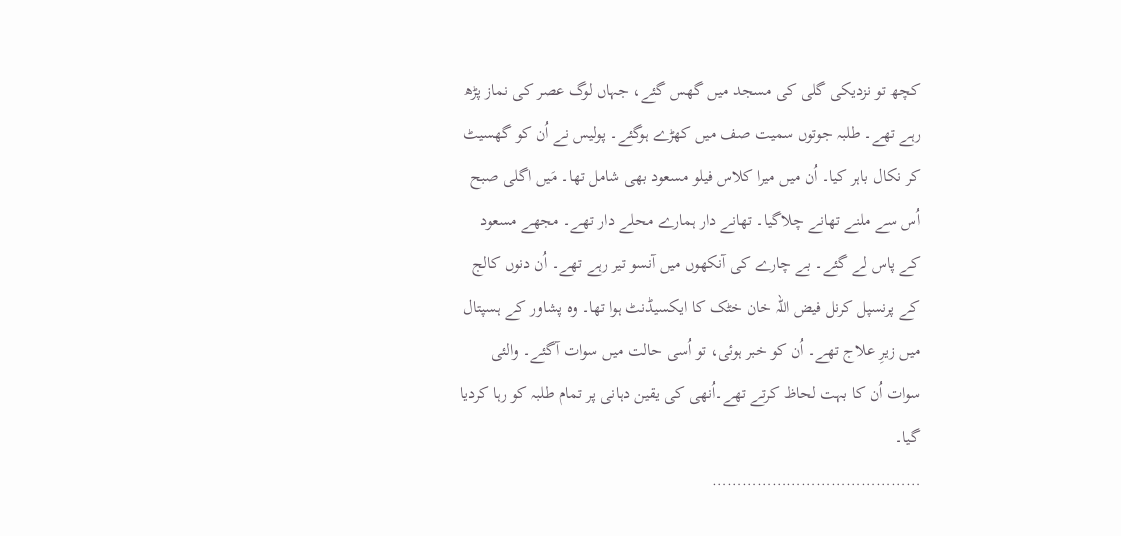کچھ تو نزدیکی گلی کی مسجد میں گھس گئے، جہاں لوگ عصر کی نماز پڑھ رہے تھے۔ طلبہ جوتوں سمیت صف میں کھڑے ہوگئے۔ پولیس نے اُن کو گھسیٹ کر نکال باہر کیا۔ اُن میں میرا کلاس فیلو مسعود بھی شامل تھا۔ مَیں اگلی صبح اُس سے ملنے تھانے چلاگیا۔ تھانے دار ہمارے محلے دار تھے۔ مجھے مسعود کے پاس لے گئے۔ بے چارے کی آنکھوں میں آنسو تیر رہے تھے۔ اُن دنوں کالج کے پرنسپل کرنل فیض اللہ خان خٹک کا ایکسیڈنٹ ہوا تھا۔ وہ پشاور کے ہسپتال میں زیرِ علاج تھے۔ اُن کو خبر ہوئی، تو اُسی حالت میں سوات آگئے۔ والئی سوات اُن کا بہت لحاظ کرتے تھے۔اُنھی کی یقین دہانی پر تمام طلبہ کو رہا کردیا گیا۔
……………………………………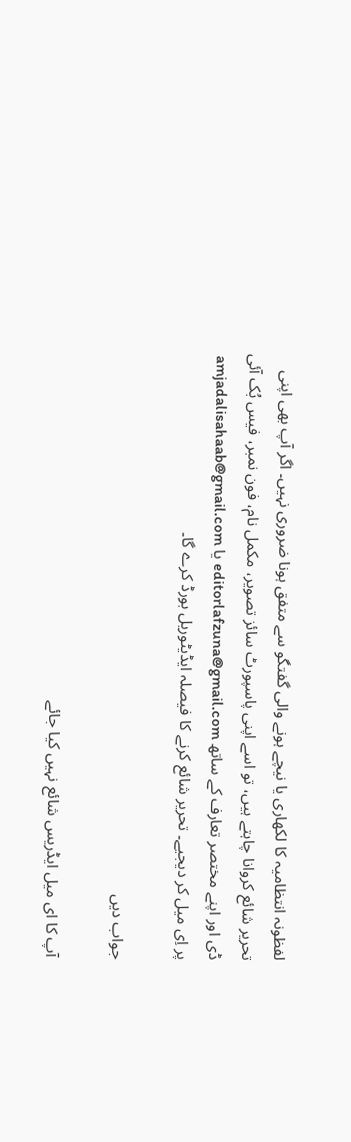لفظونہ انتظامیہ کا لکھاری یا نیچے ہونے والی گفتگو سے متفق ہونا ضروری نہیں۔ اگر آپ بھی اپنی تحریر شائع کروانا چاہتے ہیں، تو اسے اپنی پاسپورٹ سائز تصویر، مکمل نام، فون نمبر، فیس بُک آئی ڈی اور اپنے مختصر تعارف کے ساتھ editorlafzuna@gmail.com یا amjadalisahaab@gmail.com پر اِی میل کر دیجیے۔ تحریر شائع کرنے کا فیصلہ ایڈیٹوریل بورڈ کرے گا۔

جواب دیں

آپ کا ای میل ایڈریس شائع نہیں کیا جائے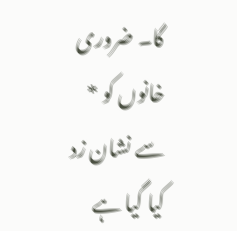گا۔ ضروری خانوں کو * سے نشان زد کیا گیا ہے